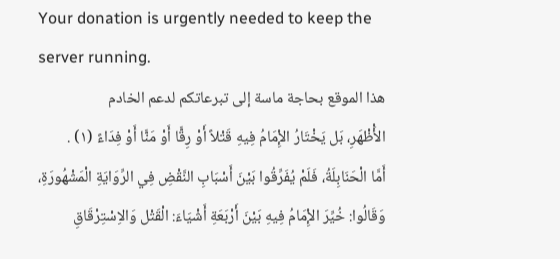Your donation is urgently needed to keep the server running.
هذا الموقع بحاجة ماسة إلى تبرعاتكم لدعم الخادم
الأَْظْهَرِ، بَل يَخْتَارُ الإِْمَامُ فِيهِ قَتْلاً أَوْ رِقًّا أَوْ مَنًّا أَوْ فِدَاءً (١) .
أَمَّا الْحَنَابِلَةُ، فَلَمْ يُفَرِّقُوا بَيْنَ أَسْبَابِ النَّقْضِ فِي الرِّوَايَةِ الْمَشْهُورَةِ، وَقَالُوا: خُيِّرَ الإِْمَامُ فِيهِ بَيْنَ أَرْبَعَةِ أَشْيَاءَ: الْقَتْل وَالاِسْتِرْقَاقِ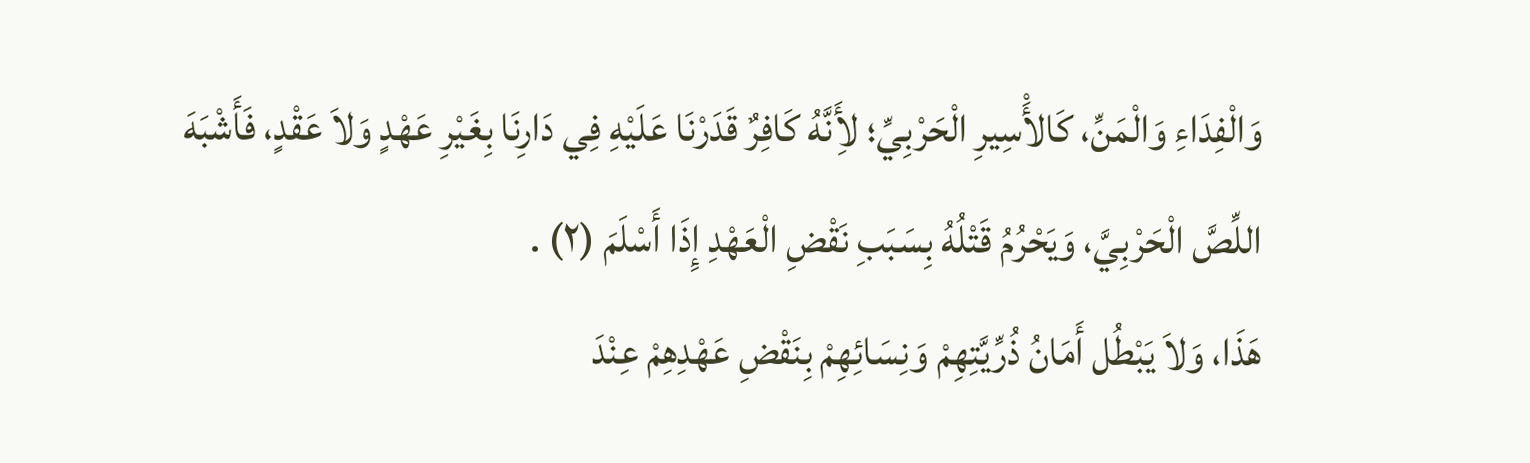وَالْفِدَاءِ وَالْمَنِّ، كَالأَْسِيرِ الْحَرْبِيِّ؛ لأَِنَّهُ كَافِرٌ قَدَرْنَا عَلَيْهِ فِي دَارِنَا بِغَيْرِ عَهْدٍ وَلاَ عَقْدٍ، فَأَشْبَهَ اللِّصَّ الْحَرْبِيَّ، وَيَحْرُمُ قَتْلُهُ بِسَبَبِ نَقْضِ الْعَهْدِ إِذَا أَسْلَمَ (٢) .
هَذَا، وَلاَ يَبْطُل أَمَانُ ذُرِّيَّتِهِمْ وَنِسَائِهِمْ بِنَقْضِ عَهْدِهِمْ عِنْدَ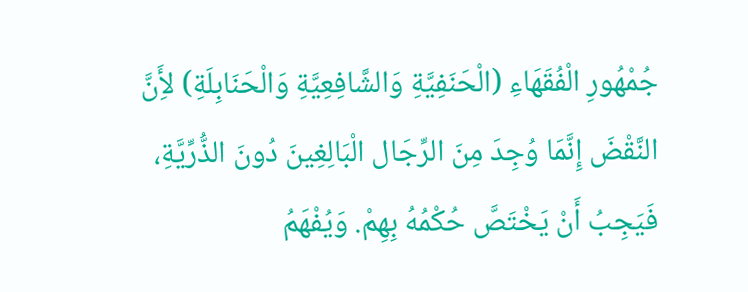جُمْهُورِ الْفُقَهَاءِ (الْحَنَفِيَّةِ وَالشَّافِعِيَّةِ وَالْحَنَابِلَةِ) لأَِنَّ النَّقْضَ إِنَّمَا وُجِدَ مِنَ الرِّجَال الْبَالِغِينَ دُونَ الذُّرِّيَّةِ، فَيَجِبُ أَنْ يَخْتَصَّ حُكْمُهُ بِهِمْ. وَيُفْهَمُ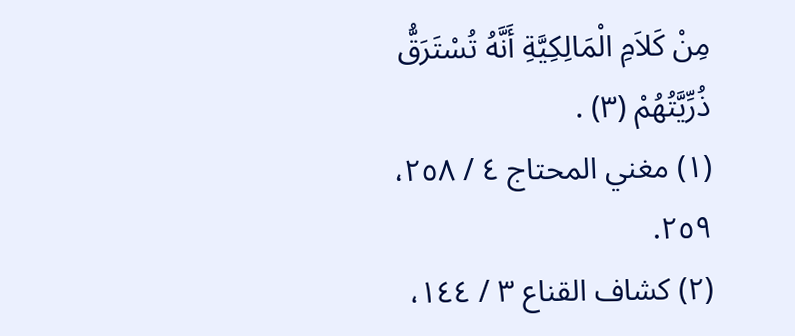مِنْ كَلاَمِ الْمَالِكِيَّةِ أَنَّهُ تُسْتَرَقُّ ذُرِّيَّتُهُمْ (٣) .
(١) مغني المحتاج ٤ / ٢٥٨، ٢٥٩.
(٢) كشاف القناع ٣ / ١٤٤،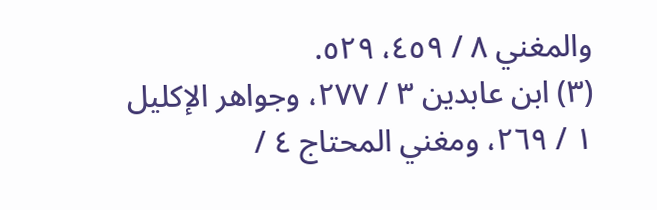والمغني ٨ / ٤٥٩، ٥٢٩.
(٣) ابن عابدين ٣ / ٢٧٧، وجواهر الإكليل ١ / ٢٦٩، ومغني المحتاج ٤ /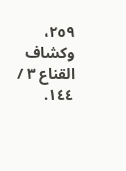٢٥٩، وكشاف القناع ٣ / ١٤٤.